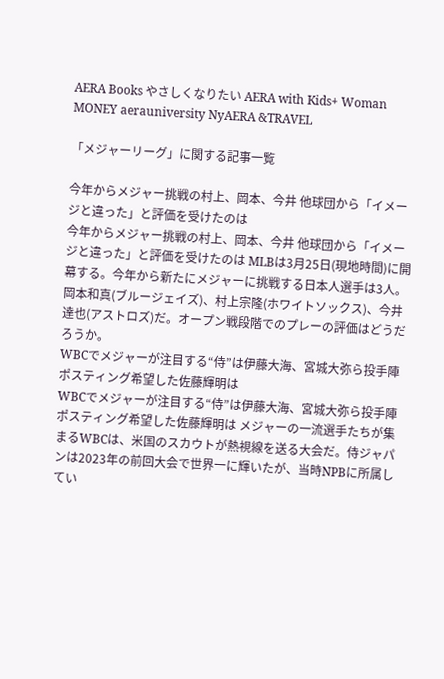AERA Books やさしくなりたい AERA with Kids+ Woman MONEY aerauniversity NyAERA &TRAVEL

「メジャーリーグ」に関する記事一覧

今年からメジャー挑戦の村上、岡本、今井 他球団から「イメージと違った」と評価を受けたのは
今年からメジャー挑戦の村上、岡本、今井 他球団から「イメージと違った」と評価を受けたのは MLBは3月25日(現地時間)に開幕する。今年から新たにメジャーに挑戦する日本人選手は3人。岡本和真(ブルージェイズ)、村上宗隆(ホワイトソックス)、今井達也(アストロズ)だ。オープン戦段階でのプレーの評価はどうだろうか。
WBCでメジャーが注目する“侍”は伊藤大海、宮城大弥ら投手陣 ポスティング希望した佐藤輝明は
WBCでメジャーが注目する“侍”は伊藤大海、宮城大弥ら投手陣 ポスティング希望した佐藤輝明は メジャーの一流選手たちが集まるWBCは、米国のスカウトが熱視線を送る大会だ。侍ジャパンは2023年の前回大会で世界一に輝いたが、当時NPBに所属してい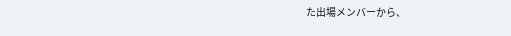た出場メンバーから、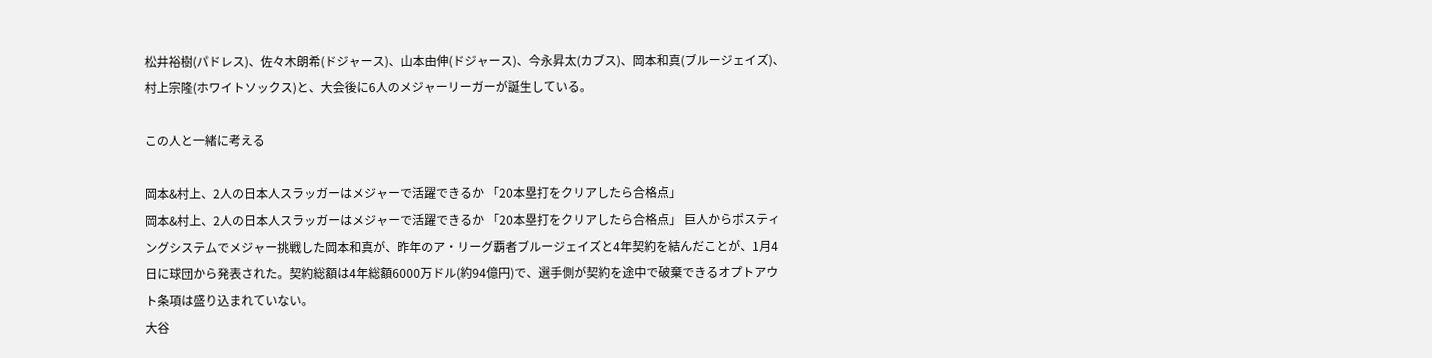松井裕樹(パドレス)、佐々木朗希(ドジャース)、山本由伸(ドジャース)、今永昇太(カブス)、岡本和真(ブルージェイズ)、村上宗隆(ホワイトソックス)と、大会後に6人のメジャーリーガーが誕生している。

この人と一緒に考える

岡本&村上、2人の日本人スラッガーはメジャーで活躍できるか 「20本塁打をクリアしたら合格点」
岡本&村上、2人の日本人スラッガーはメジャーで活躍できるか 「20本塁打をクリアしたら合格点」 巨人からポスティングシステムでメジャー挑戦した岡本和真が、昨年のア・リーグ覇者ブルージェイズと4年契約を結んだことが、1月4日に球団から発表された。契約総額は4年総額6000万ドル(約94億円)で、選手側が契約を途中で破棄できるオプトアウト条項は盛り込まれていない。
大谷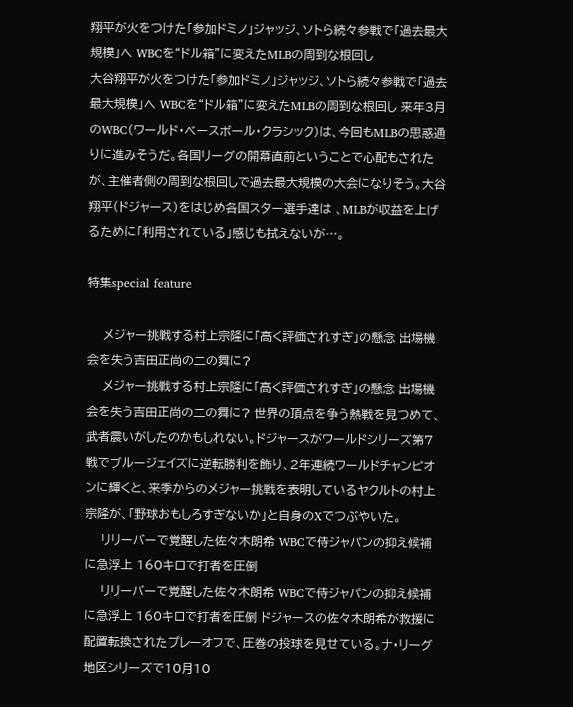翔平が火をつけた「参加ドミノ」ジャッジ、ソトら続々参戦で「過去最大規模」へ WBCを“ドル箱”に変えたMLBの周到な根回し
大谷翔平が火をつけた「参加ドミノ」ジャッジ、ソトら続々参戦で「過去最大規模」へ WBCを“ドル箱”に変えたMLBの周到な根回し 来年3月のWBC(ワールド・ベースボール・クラシック)は、今回もMLBの思惑通りに進みそうだ。各国リーグの開幕直前ということで心配もされたが、主催者側の周到な根回しで過去最大規模の大会になりそう。大谷翔平(ドジャース)をはじめ各国スター選手達は 、MLBが収益を上げるために「利用されている」感じも拭えないが…。

特集special feature

    メジャー挑戦する村上宗隆に「高く評価されすぎ」の懸念 出場機会を失う吉田正尚の二の舞に?
    メジャー挑戦する村上宗隆に「高く評価されすぎ」の懸念 出場機会を失う吉田正尚の二の舞に? 世界の頂点を争う熱戦を見つめて、武者震いがしたのかもしれない。ドジャースがワールドシリーズ第7戦でブルージェイズに逆転勝利を飾り、2年連続ワールドチャンピオンに輝くと、来季からのメジャー挑戦を表明しているヤクルトの村上宗隆が、「野球おもしろすぎないか」と自身のXでつぶやいた。
    リリーバーで覚醒した佐々木朗希 WBCで侍ジャパンの抑え候補に急浮上 160キロで打者を圧倒
    リリーバーで覚醒した佐々木朗希 WBCで侍ジャパンの抑え候補に急浮上 160キロで打者を圧倒 ドジャースの佐々木朗希が救援に配置転換されたプレーオフで、圧巻の投球を見せている。ナ・リーグ地区シリーズで10月10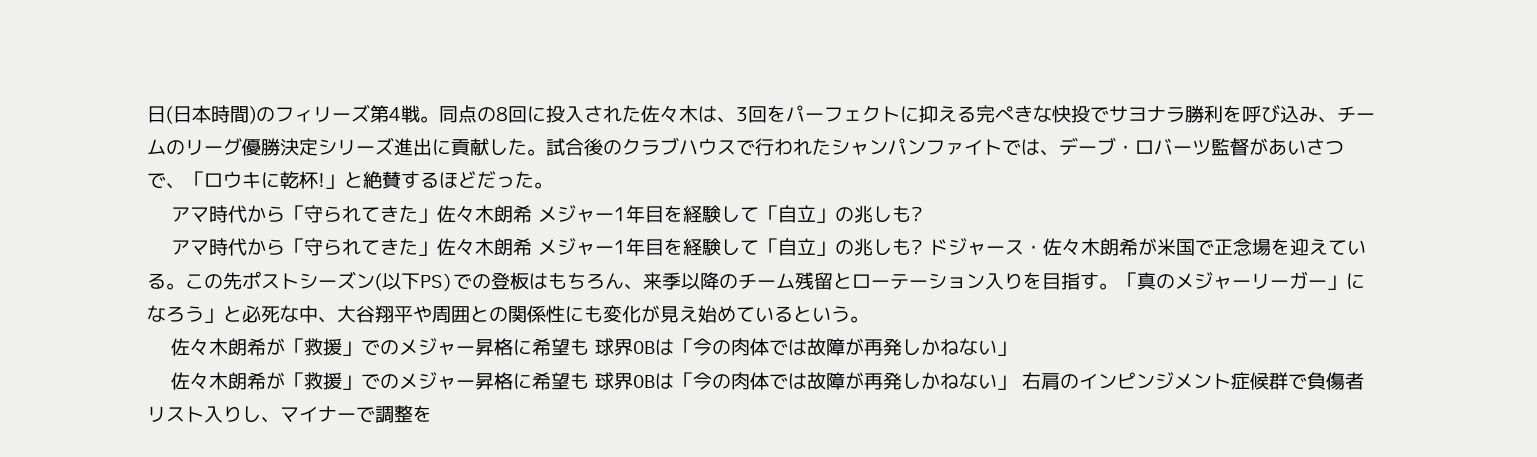日(日本時間)のフィリーズ第4戦。同点の8回に投入された佐々木は、3回をパーフェクトに抑える完ぺきな快投でサヨナラ勝利を呼び込み、チームのリーグ優勝決定シリーズ進出に貢献した。試合後のクラブハウスで行われたシャンパンファイトでは、デーブ・ロバーツ監督があいさつで、「ロウキに乾杯!」と絶賛するほどだった。
    アマ時代から「守られてきた」佐々木朗希 メジャー1年目を経験して「自立」の兆しも?
    アマ時代から「守られてきた」佐々木朗希 メジャー1年目を経験して「自立」の兆しも? ドジャース・佐々木朗希が米国で正念場を迎えている。この先ポストシーズン(以下PS)での登板はもちろん、来季以降のチーム残留とローテーション入りを目指す。「真のメジャーリーガー」になろう」と必死な中、大谷翔平や周囲との関係性にも変化が見え始めているという。
    佐々木朗希が「救援」でのメジャー昇格に希望も 球界OBは「今の肉体では故障が再発しかねない」
    佐々木朗希が「救援」でのメジャー昇格に希望も 球界OBは「今の肉体では故障が再発しかねない」 右肩のインピンジメント症候群で負傷者リスト入りし、マイナーで調整を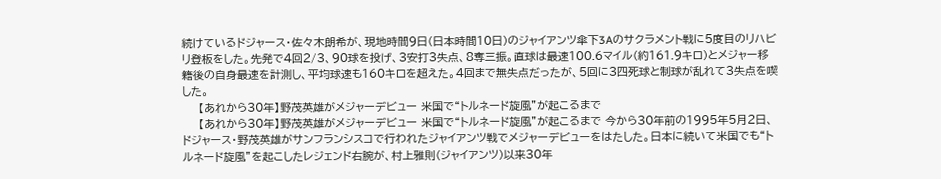続けているドジャース・佐々木朗希が、現地時間9日(日本時間10日)のジャイアンツ傘下3Aのサクラメント戦に5度目のリハビリ登板をした。先発で4回2/3、90球を投げ、3安打3失点、8奪三振。直球は最速100.6マイル(約161.9キロ)とメジャー移籍後の自身最速を計測し、平均球速も160キロを超えた。4回まで無失点だったが、5回に3四死球と制球が乱れて3失点を喫した。
    【あれから30年】野茂英雄がメジャーデビュー 米国で“トルネード旋風”が起こるまで
    【あれから30年】野茂英雄がメジャーデビュー 米国で“トルネード旋風”が起こるまで 今から30年前の1995年5月2日、ドジャース・野茂英雄がサンフランシスコで行われたジャイアンツ戦でメジャーデビューをはたした。日本に続いて米国でも“トルネード旋風”を起こしたレジェンド右腕が、村上雅則(ジャイアンツ)以来30年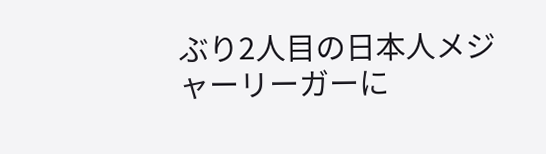ぶり2人目の日本人メジャーリーガーに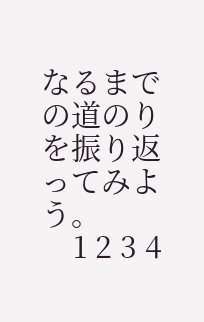なるまでの道のりを振り返ってみよう。
    1 2 3 4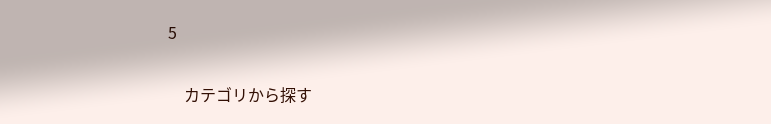5

    カテゴリから探す